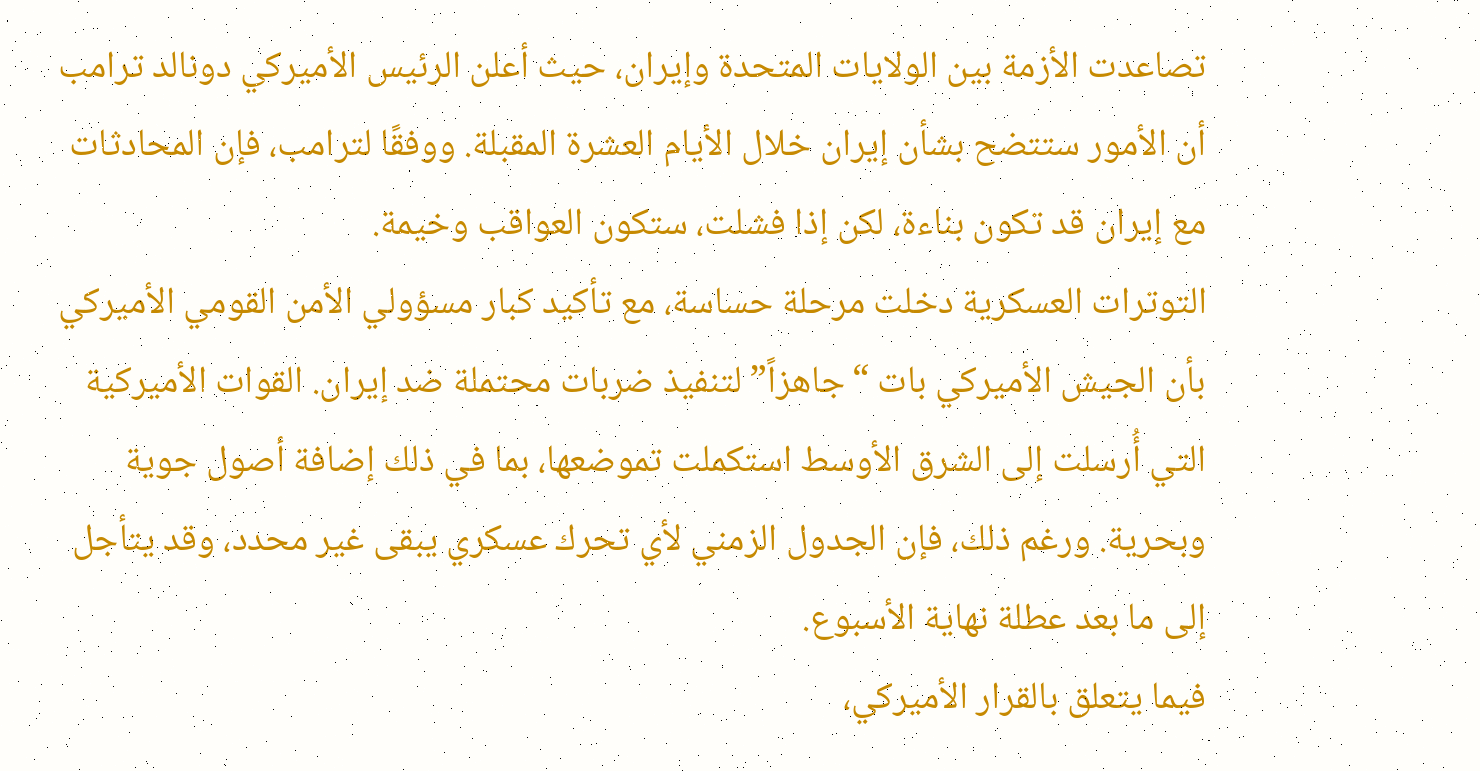تصاعدت الأزمة بين الولايات المتحدة وإيران، حيث أعلن الرئيس الأميركي دونالد ترامب أن الأمور ستتضح بشأن إيران خلال الأيام العشرة المقبلة. ووفقًا لترامب، فإن المحادثات مع إيران قد تكون بناءة، لكن إذا فشلت، ستكون العواقب وخيمة.
التوترات العسكرية دخلت مرحلة حساسة، مع تأكيد كبار مسؤولي الأمن القومي الأميركي بأن الجيش الأميركي بات “جاهزاً” لتنفيذ ضربات محتملة ضد إيران. القوات الأميركية التي أُرسلت إلى الشرق الأوسط استكملت تموضعها، بما في ذلك إضافة أصول جوية وبحرية. ورغم ذلك، فإن الجدول الزمني لأي تحرك عسكري يبقى غير محدد، وقد يتأجل إلى ما بعد عطلة نهاية الأسبوع.
فيما يتعلق بالقرار الأميركي،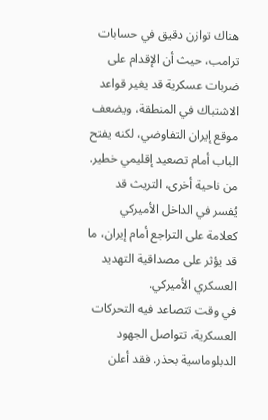هناك توازن دقيق في حسابات ترامب، حيث أن الإقدام على ضربات عسكرية قد يغير قواعد الاشتباك في المنطقة، ويضعف موقع إيران التفاوضي، لكنه يفتح الباب أمام تصعيد إقليمي خطير. من ناحية أخرى، التريث قد يُفسر في الداخل الأميركي كعلامة على التراجع أمام إيران، ما قد يؤثر على مصداقية التهديد العسكري الأميركي.
في وقت تتصاعد فيه التحركات العسكرية، تتواصل الجهود الدبلوماسية بحذر. فقد أعلن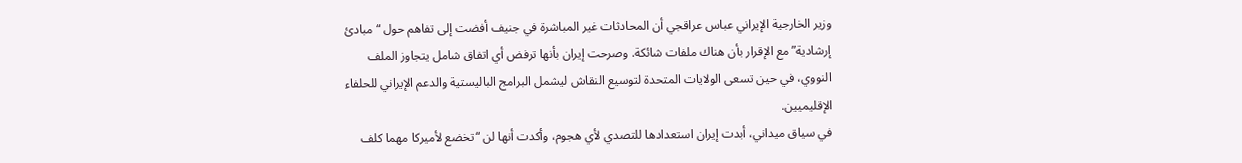وزير الخارجية الإيراني عباس عراقجي أن المحادثات غير المباشرة في جنيف أفضت إلى تفاهم حول “مبادئ إرشادية” مع الإقرار بأن هناك ملفات شائكة. وصرحت إيران بأنها ترفض أي اتفاق شامل يتجاوز الملف النووي، في حين تسعى الولايات المتحدة لتوسيع النقاش ليشمل البرامج الباليستية والدعم الإيراني للحلفاء الإقليميين.
في سياق ميداني، أبدت إيران استعدادها للتصدي لأي هجوم، وأكدت أنها لن “تخضع لأميركا مهما كلف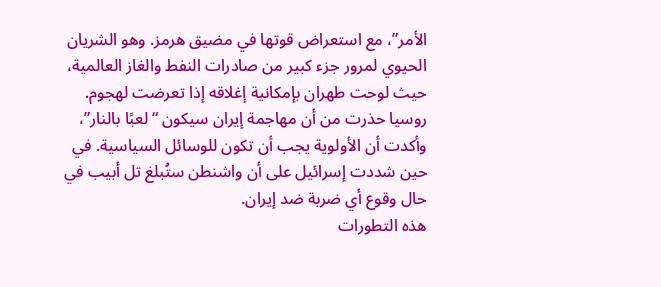الأمر”، مع استعراض قوتها في مضيق هرمز. وهو الشريان الحيوي لمرور جزء كبير من صادرات النفط والغاز العالمية، حيث لوحت طهران بإمكانية إغلاقه إذا تعرضت لهجوم.
روسيا حذرت من أن مهاجمة إيران سيكون “لعبًا بالنار”، وأكدت أن الأولوية يجب أن تكون للوسائل السياسية. في حين شددت إسرائيل على أن واشنطن ستُبلغ تل أبيب في حال وقوع أي ضربة ضد إيران.
هذه التطورات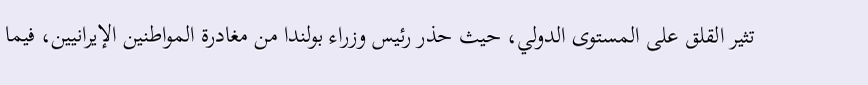تثير القلق على المستوى الدولي، حيث حذر رئيس وزراء بولندا من مغادرة المواطنين الإيرانيين، فيما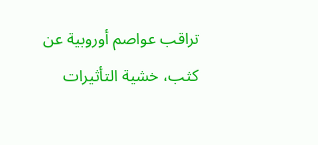تراقب عواصم أوروبية عن كثب، خشية التأثيرات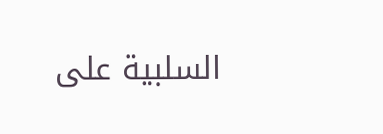السلبية على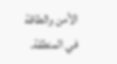الأمن والطاقة في المنطقة.